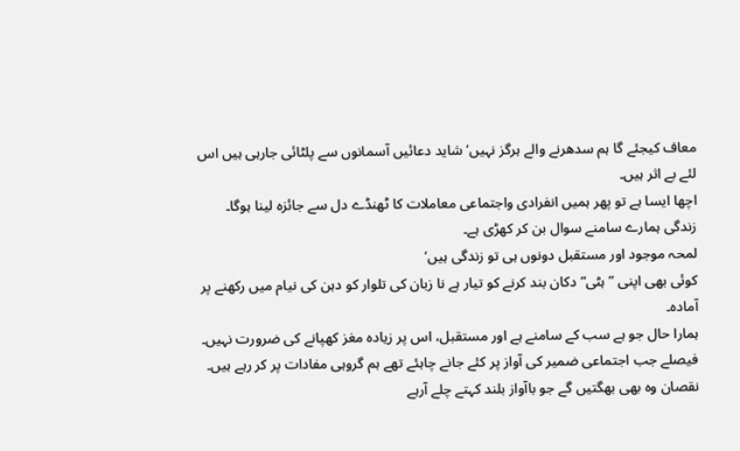معاف کیجئے گا ہم سدھرنے والے ہرگز نہیں‘ شاید دعائیں آسمانوں سے پلٹائی جارہی ہیں اس لئے بے اثر ہیں۔
اچھا ایسا ہے تو پھر ہمیں انفرادی واجتماعی معاملات کا ٹھنڈے دل سے جائزہ لینا ہوگا۔
زندگی ہمارے سامنے سوال بن کر کھڑی ہے۔
لمحہ موجود اور مستقبل دونوں ہی تو زندگی ہیں‘
کوئی بھی اپنی ”ہٹی“ دکان بند کرنے کو تیار ہے نا زبان کی تلوار کو دہن کی نیام میں رکھنے پر آمادہ۔
ہمارا حال جو ہے سب کے سامنے ہے اور مستقبل، اس پر زیادہ مغز کھپانے کی ضرورت نہیں۔
فیصلے جب اجتماعی ضمیر کی آواز پر کئے جانے چاہئے تھے ہم گروہی مفادات پر کر رہے ہیں۔ نقصان وہ بھی بھگتیں گے جو باآواز بلند کہتے چلے آرہے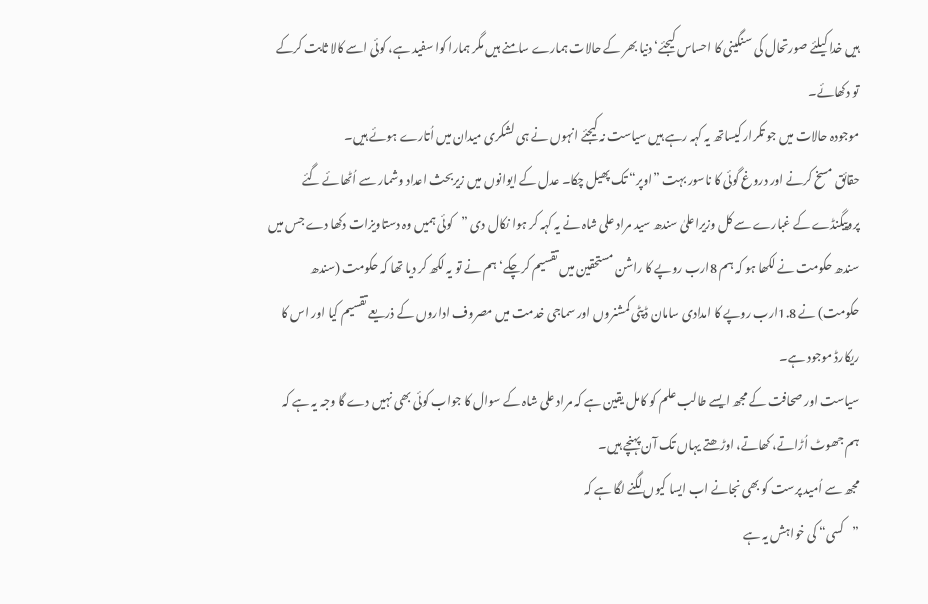ہیں خدا کیلئے صورتحال کی سنگینی کا احساس کیجئے‘ دنیا بھر کے حالات ہمارے سامنے ہیں مگر ہمارا کوا سفید ہے، کوئی اسے کالا ثابت کرکے تو دکھائے۔
موجودہ حالات میں جو تکرار کیساتھ یہ کہہ رہے ہیں سیاست نہ کیجئے انہوں نے ہی لشکری میدان میں اُتارے ہوئے ہیں۔
حقائق مسخ کرنے اور دروغ گوئی کا ناسور بہت ”اوپر“ تک پھیل چکا۔ عدل کے ایوانوں میں زیربحث اعداد وشمار سے اُٹھائے گئے پروپیگنڈے کے غبارے سے کل وزیراعلیٰ سندھ سید مراد علی شاہ نے یہ کہہ کر ہوا نکال دی ”کوئی ہمیں وہ دستاویزات دکھا دے جس میں سندھ حکومت نے لکھا ہو کہ ہم 8ارب روپے کا راشن مستحقین میں تقسیم کرچکے‘ ہم نے تو یہ لکھ کر دیا تھا کہ حکومت (سندھ حکومت) نے 1.8ارب روپے کا امدادی سامان ڈپٹی کمشنروں اور سماجی خدمت میں مصروف اداروں کے ذریعے تقسیم کیا اور اس کا ریکارڈ موجود ہے۔
سیاست اور صحافت کے مجھ ایسے طالب علم کو کامل یقین ہے کہ مراد علی شاہ کے سوال کا جواب کوئی بھی نہیں دے گا وجہ یہ ہے کہ ہم جھوٹ اُڑاتے، کھاتے، اوڑھتے یہاں تک آن پہنچے ہیں۔
مجھ سے اُمید پرست کو بھی نجانے اب ایسا کیوں لگنے لگا ہے کہ
”کسی“ کی خواہش یہ ہے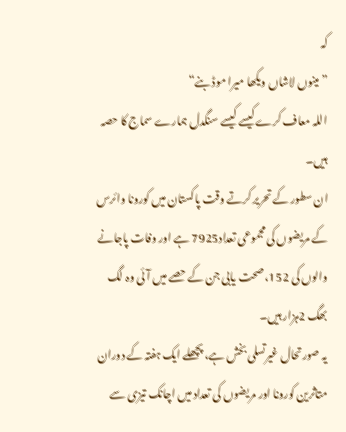کہ
”مینوں لاشاں ویکھا میرا موڈ بنے“
اللہ معاف کرے کیسے کیسے سنگدل ہمارے سماج کا حصہ ہیں۔
ان سطور کے تحریر کرتے وقت پاکستان میں کورونا وائرس کے مریضوں کی مجموعی تعداد7925 ہے اور وفات پاجانے والوں کی 152، صحت یابی جن کے حصے میں آئی وہ لگ بھگ 2ہزار ہیں۔
یہ صورتحال غیرتسلی بخش ہے، پچھلے ایک ہفتہ کے دوران متاثرین کورونا اور مریضوں کی تعداد میں اچانک تیزی سے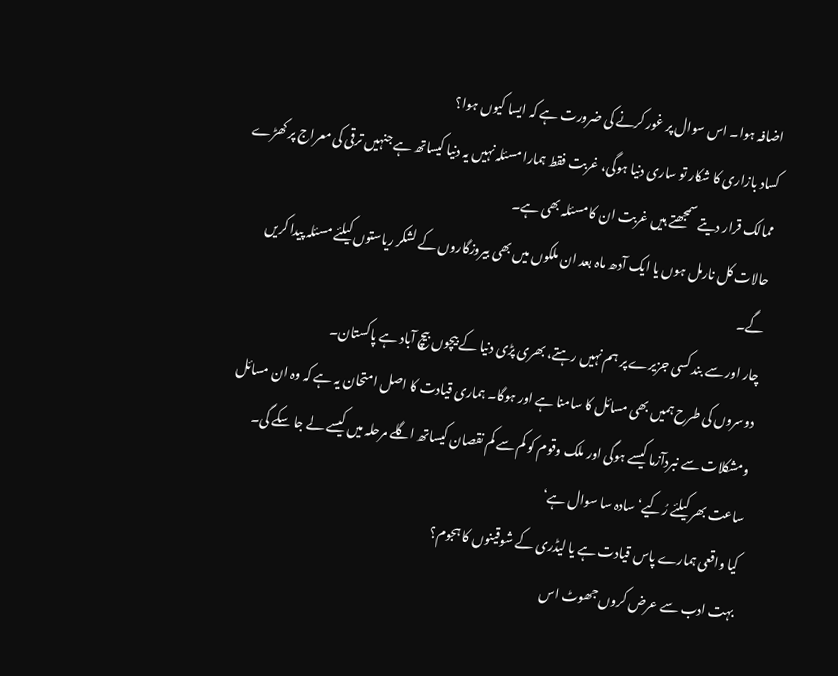اضافہ ہوا۔ اس سوال پر غور کرنے کی ضرورت ہے کہ ایسا کیوں ہوا؟
کساد بازاری کا شکار تو ساری دنیا ہوگی، غربت فقط ہمارا مسئلہ نہیں یہ دنیا کیساتھ ہے جنہیں ترقی کی معراج پر کھڑے ممالک قرار دیتے سمجھتے ہیں غربت ان کا مسئلہ بھی ہے۔
حالات کل نارمل ہوں یا ایک آدھ ماہ بعد ان ملکوں میں بھی بیروزگاروں کے لشکر ریاستوں کیلئے مسئلہ پیدا کریں گے۔
چار اور سے بند کسی جزیرے پر ہم نہیں رہتے، بھری پڑی دنیا کے بیچوں بیچ آباد ہے پاکستان۔
دوسروں کی طرح ہمیں بھی مسائل کا سامنا ہے اور ہوگا۔ ہماری قیادت کا اصل امتحان یہ ہے کہ وہ ان مسائل ومشکلات سے نبردآزما کیسے ہوگی اور ملک وقوم کو کم سے کم نقصان کیساتھ اگلے مرحلہ میں کیسے لے جا سکے گی۔
ساعت بھر کیلئے رُکیے‘ سادہ سا سوال ہے‘
کیا واقعی ہمارے پاس قیادت ہے یا لیڈری کے شوقینوں کا ہجوم؟
بہت ادب سے عرض کروں جھوٹ اس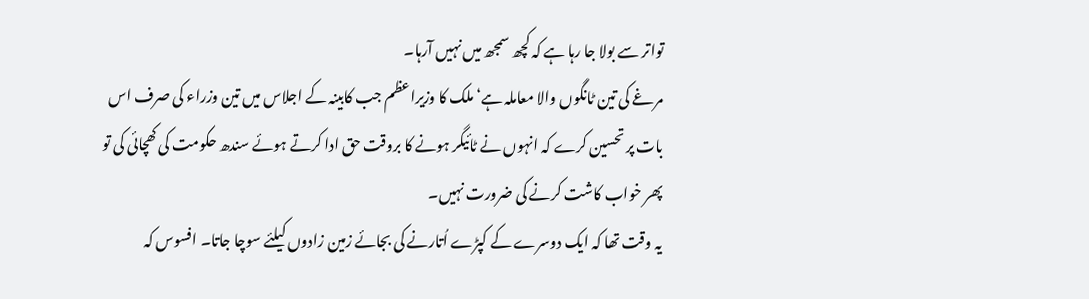تواتر سے بولا جا رہا ہے کہ کچھ سمجھ میں نہیں آرہا۔
مرغے کی تین ٹانگوں والا معاملہ ہے‘ ملک کا وزیراعظم جب کابینہ کے اجلاس میں تین وزراء کی صرف اس بات پر تحسین کرے کہ انہوں نے ٹائیگر ہونے کا بروقت حق ادا کرتے ہوئے سندھ حکومت کی کھچائی کی تو پھر خواب کاشت کرنے کی ضرورت نہیں۔
یہ وقت تھا کہ ایک دوسرے کے کپڑے اُتارنے کی بجائے زمین زادوں کیلئے سوچا جاتا۔ افسوس کہ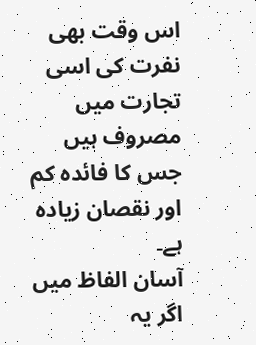اس وقت بھی نفرت کی اسی تجارت میں مصروف ہیں جس کا فائدہ کم اور نقصان زیادہ ہے۔
آسان الفاظ میں اگر یہ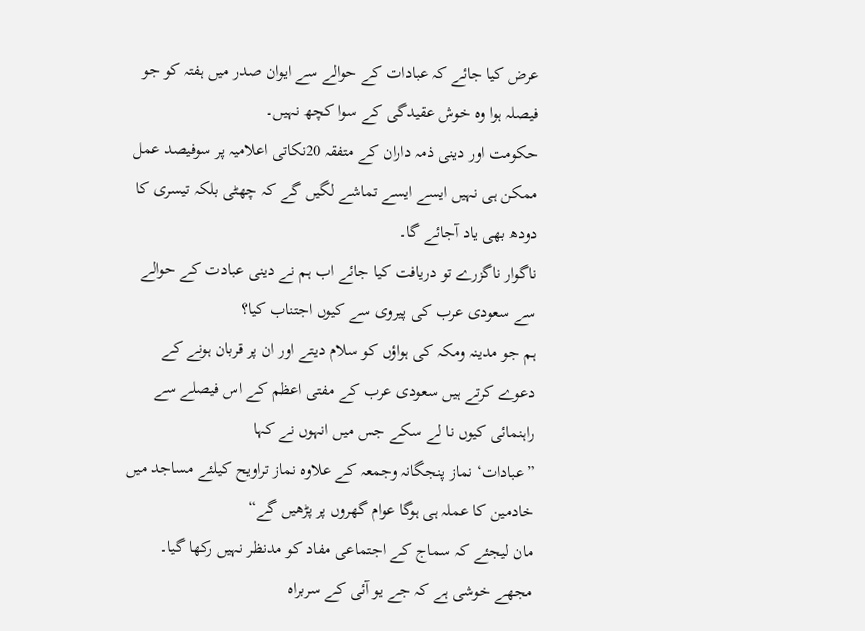عرض کیا جائے کہ عبادات کے حوالے سے ایوان صدر میں ہفتہ کو جو فیصلہ ہوا وہ خوش عقیدگی کے سوا کچھ نہیں۔
حکومت اور دینی ذمہ داران کے متفقہ 20نکاتی اعلامیہ پر سوفیصد عمل ممکن ہی نہیں ایسے ایسے تماشے لگیں گے کہ چھٹی بلکہ تیسری کا دودھ بھی یاد آجائے گا۔
ناگوار ناگزرے تو دریافت کیا جائے اب ہم نے دینی عبادت کے حوالے سے سعودی عرب کی پیروی سے کیوں اجتناب کیا؟
ہم جو مدینہ ومکہ کی ہواؤں کو سلام دیتے اور ان پر قربان ہونے کے دعوے کرتے ہیں سعودی عرب کے مفتی اعظم کے اس فیصلے سے راہنمائی کیوں نا لے سکے جس میں انہوں نے کہا
”عبادات‘ نماز پنجگانہ وجمعہ کے علاوہ نماز تراویح کیلئے مساجد میں خادمین کا عملہ ہی ہوگا عوام گھروں پر پڑھیں گے“
مان لیجئے کہ سماج کے اجتماعی مفاد کو مدنظر نہیں رکھا گیا۔
مجھے خوشی ہے کہ جے یو آئی کے سربراہ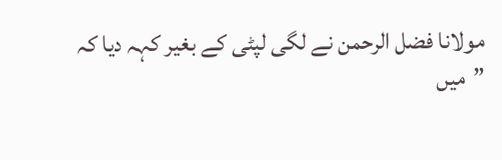مولانا فضل الرحمن نے لگی لپٹی کے بغیر کہہ دیا کہ
”میں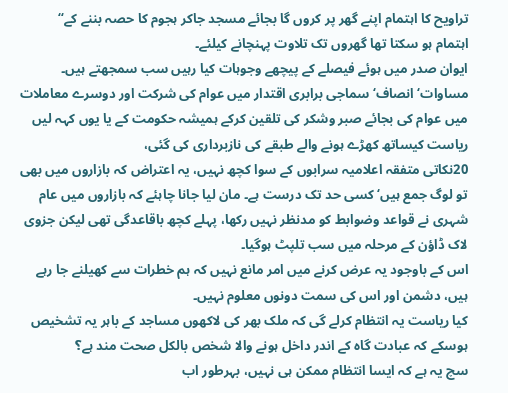تراویح کا اہتمام اپنے گھر پر کروں گا بجائے مسجد جاکر ہجوم کا حصہ بننے کے“
اہتمام ہو سکتا تھا گھروں تک تلاوت پہنچانے کیلئے۔
ایوان صدر میں ہوئے فیصلے کے پیچھے وجوہات کیا رہیں سب سمجھتے ہیں۔ مساوات‘ انصاف‘ سماجی برابری اقتدار میں عوام کی شرکت اور دوسرے معاملات میں عوام کی بجائے صبر وشکر کی تلقین کرکے ہمیشہ حکومت کے یا یوں کہہ لیں ریاست کیساتھ کھڑے ہونے والے طبقے کی نازبرداری کی گئی،
20نکاتی متفقہ اعلامیہ سرابوں کے سوا کچھ نہیں، یہ اعتراض کہ بازاروں میں بھی تو لوگ جمع ہیں‘ کسی حد تک درست ہے۔ مان لیا جانا چاہئے کہ بازاروں میں عام شہری نے قواعد وضوابط کو مدنظر نہیں رکھا، پہلے کچھ باقاعدگی تھی لیکن جزوی لاک ڈاؤن کے مرحلہ میں سب تلپٹ ہوگیا۔
اس کے باوجود یہ عرض کرنے میں امر مانع نہیں کہ ہم خطرات سے کھیلنے جا رہے ہیں، دشمن اور اس کی سمت دونوں معلوم نہیں۔
کیا ریاست یہ انتظام کرلے گی کہ ملک بھر کی لاکھوں مساجد کے باہر یہ تشخیص ہوسکے کہ عبادت گاہ کے اندر داخل ہونے والا شخص بالکل صحت مند ہے؟
سچ یہ ہے کہ ایسا انتظام ممکن ہی نہیں، بہرطور اب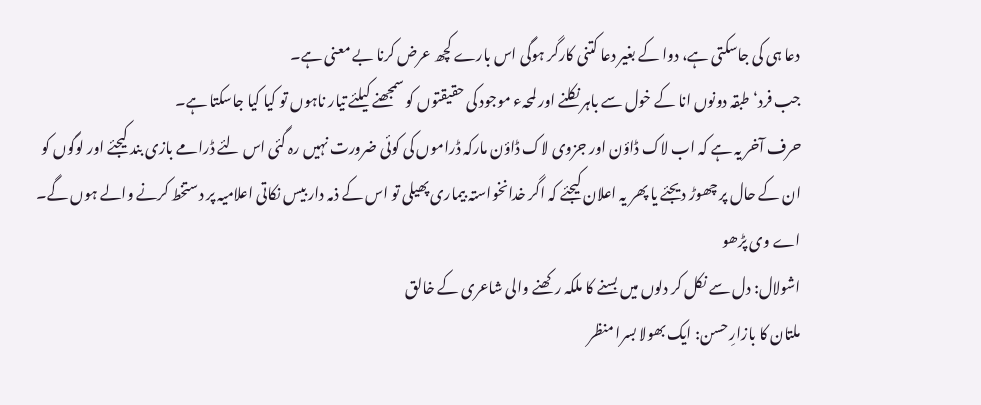دعا ہی کی جاسکتی ہے، دوا کے بغیر دعا کتنی کارگر ہوگی اس بارے کچھ عرض کرنا بے معنی ہے۔
جب فرد‘ طبقہ دونوں انا کے خول سے باہر نکلنے اور لمحہء موجود کی حقیقتوں کو سمجھنے کیلئے تیار ناہوں تو کیا کیا جاسکتا ہے۔
حرف آخر یہ ہے کہ اب لاک ڈاؤن اور جزوی لاک ڈاؤن مارکہ ڈراموں کی کوئی ضرورت نہیں رہ گئی اس لئے ڈرامے بازی بند کیجئے اور لوگوں کو ان کے حال پر چھوڑ دیجئے یا پھر یہ اعلان کیجئے کہ اگر خدانخواستہ بیماری پھیلی تو اس کے ذمہ دار بیس نکاتی اعلامیہ پر دستخط کرنے والے ہوں گے۔
اے وی پڑھو
اشولال: دل سے نکل کر دلوں میں بسنے کا ملکہ رکھنے والی شاعری کے خالق
ملتان کا بازارِ حسن: ایک بھولا بسرا منظر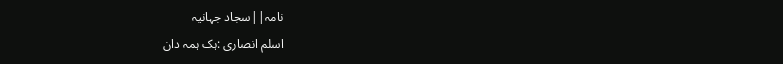نامہ||سجاد جہانیہ
اسلم انصاری :ہک ہمہ دان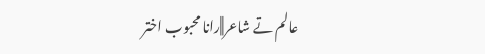عالم تے شاعر||رانا محبوب اختر